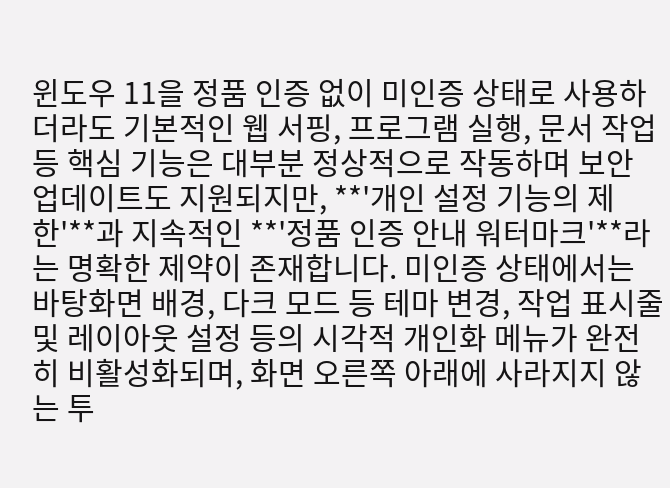윈도우 11을 정품 인증 없이 미인증 상태로 사용하더라도 기본적인 웹 서핑, 프로그램 실행, 문서 작업 등 핵심 기능은 대부분 정상적으로 작동하며 보안 업데이트도 지원되지만, **'개인 설정 기능의 제한'**과 지속적인 **'정품 인증 안내 워터마크'**라는 명확한 제약이 존재합니다. 미인증 상태에서는 바탕화면 배경, 다크 모드 등 테마 변경, 작업 표시줄 및 레이아웃 설정 등의 시각적 개인화 메뉴가 완전히 비활성화되며, 화면 오른쪽 아래에 사라지지 않는 투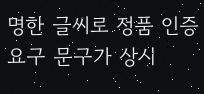명한 글씨로 정품 인증 요구 문구가 상시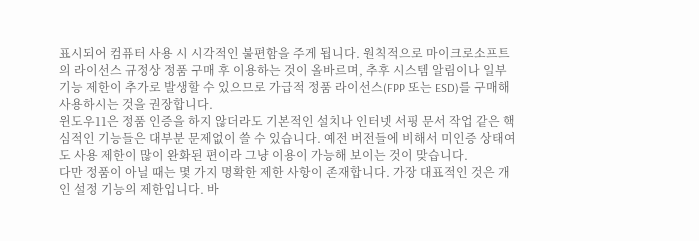표시되어 컴퓨터 사용 시 시각적인 불편함을 주게 됩니다. 원칙적으로 마이크로소프트의 라이선스 규정상 정품 구매 후 이용하는 것이 올바르며, 추후 시스템 알림이나 일부 기능 제한이 추가로 발생할 수 있으므로 가급적 정품 라이선스(FPP 또는 ESD)를 구매해 사용하시는 것을 권장합니다.
윈도우11은 정품 인증을 하지 않더라도 기본적인 설치나 인터넷 서핑 문서 작업 같은 핵심적인 기능들은 대부분 문제없이 쓸 수 있습니다. 예전 버전들에 비해서 미인증 상태여도 사용 제한이 많이 완화된 편이라 그냥 이용이 가능해 보이는 것이 맞습니다.
다만 정품이 아닐 때는 몇 가지 명확한 제한 사항이 존재합니다. 가장 대표적인 것은 개인 설정 기능의 제한입니다. 바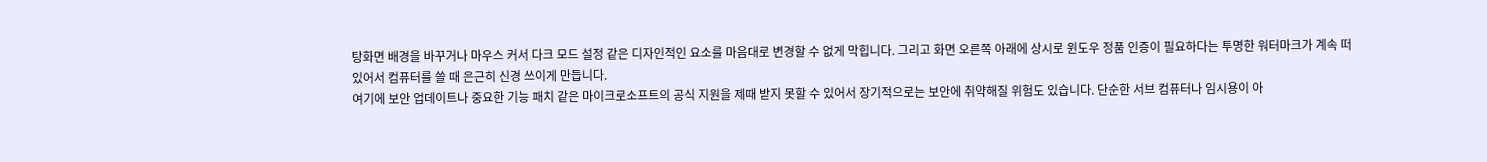탕화면 배경을 바꾸거나 마우스 커서 다크 모드 설정 같은 디자인적인 요소를 마음대로 변경할 수 없게 막힙니다. 그리고 화면 오른쪽 아래에 상시로 윈도우 정품 인증이 필요하다는 투명한 워터마크가 계속 떠 있어서 컴퓨터를 쓸 때 은근히 신경 쓰이게 만듭니다.
여기에 보안 업데이트나 중요한 기능 패치 같은 마이크로소프트의 공식 지원을 제때 받지 못할 수 있어서 장기적으로는 보안에 취약해질 위험도 있습니다. 단순한 서브 컴퓨터나 임시용이 아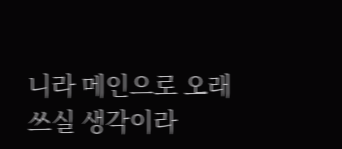니라 메인으로 오래 쓰실 생각이라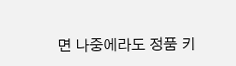면 나중에라도 정품 키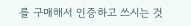를 구매해서 인증하고 쓰시는 것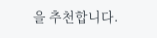을 추천합니다.